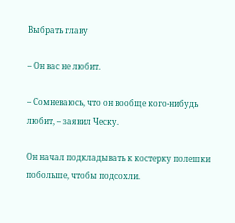Выбрать главу

– Он вас не любит.

– Сомневаюсь, что он вообще кого-нибудь любит, – заявил Ческу.

Он начал подкладывать к костерку полешки побольше, чтобы подсохли.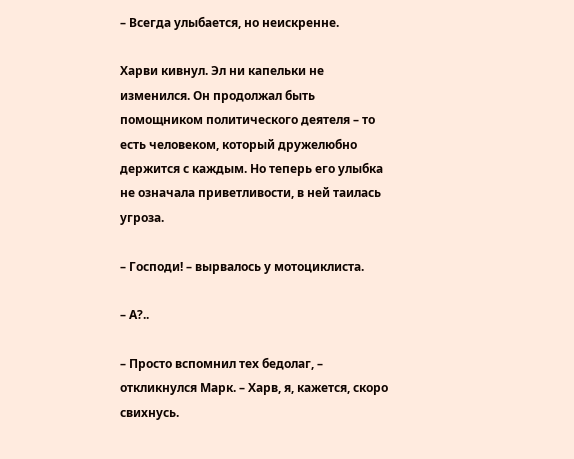– Всегда улыбается, но неискренне.

Харви кивнул. Эл ни капельки не изменился. Он продолжал быть помощником политического деятеля – то есть человеком, который дружелюбно держится с каждым. Но теперь его улыбка не означала приветливости, в ней таилась угроза.

– Господи! – вырвалось у мотоциклиста.

– А?..

– Просто вспомнил тех бедолаг, – откликнулся Марк. – Харв, я, кажется, скоро свихнусь.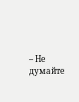– Не думайте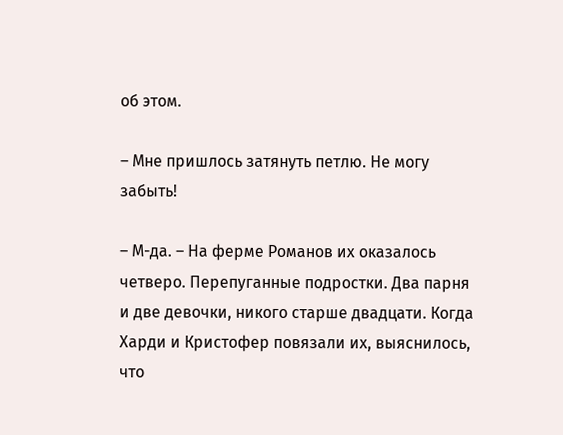об этом.

– Мне пришлось затянуть петлю. Не могу забыть!

– М-да. – На ферме Романов их оказалось четверо. Перепуганные подростки. Два парня и две девочки, никого старше двадцати. Когда Харди и Кристофер повязали их, выяснилось, что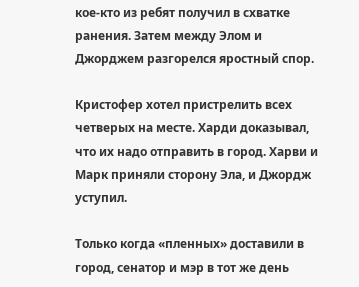кое-кто из ребят получил в схватке ранения. Затем между Элом и Джорджем разгорелся яростный спор.

Кристофер хотел пристрелить всех четверых на месте. Харди доказывал, что их надо отправить в город. Харви и Марк приняли сторону Эла, и Джордж уступил.

Только когда «пленных» доставили в город, сенатор и мэр в тот же день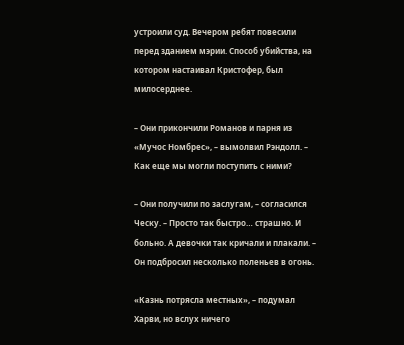устроили суд. Вечером ребят повесили перед зданием мэрии. Способ убийства, на котором настаивал Кристофер, был милосерднее.

– Они прикончили Романов и парня из «Мучос Номбрес», – вымолвил Рэндолл. – Как еще мы могли поступить с ними?

– Они получили по заслугам, – согласился Ческу. – Просто так быстро… страшно. И больно. А девочки так кричали и плакали. – Он подбросил несколько поленьев в огонь.

«Казнь потрясла местных», – подумал Харви, но вслух ничего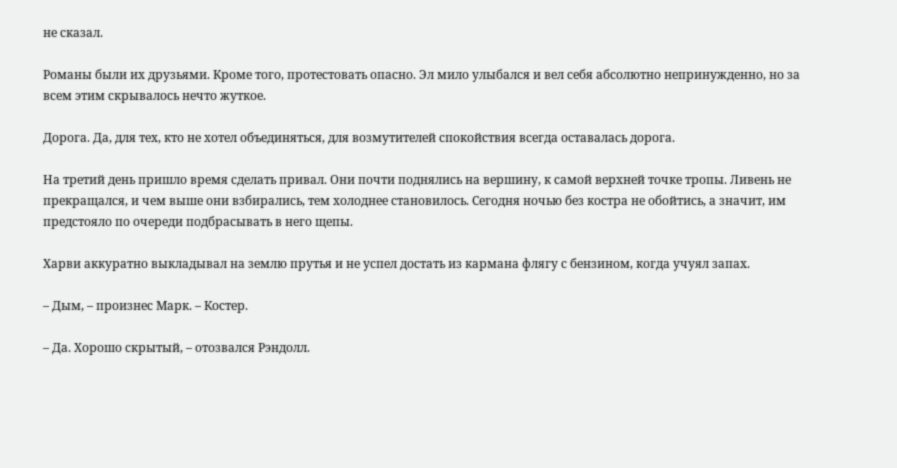не сказал.

Романы были их друзьями. Кроме того, протестовать опасно. Эл мило улыбался и вел себя абсолютно непринужденно, но за всем этим скрывалось нечто жуткое.

Дорога. Да, для тех, кто не хотел объединяться, для возмутителей спокойствия всегда оставалась дорога.

На третий день пришло время сделать привал. Они почти поднялись на вершину, к самой верхней точке тропы. Ливень не прекращался, и чем выше они взбирались, тем холоднее становилось. Сегодня ночью без костра не обойтись, а значит, им предстояло по очереди подбрасывать в него щепы.

Харви аккуратно выкладывал на землю прутья и не успел достать из кармана флягу с бензином, когда учуял запах.

– Дым, – произнес Марк. – Костер.

– Да. Хорошо скрытый, – отозвался Рэндолл.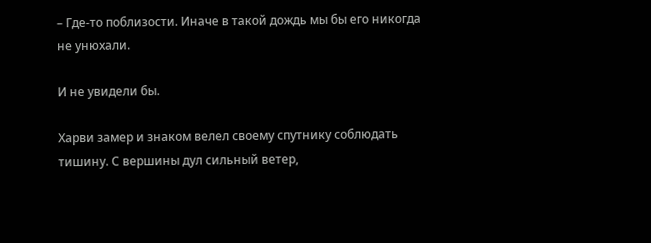– Где-то поблизости. Иначе в такой дождь мы бы его никогда не унюхали.

И не увидели бы.

Харви замер и знаком велел своему спутнику соблюдать тишину. С вершины дул сильный ветер,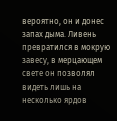вероятно, он и донес запах дыма. Ливень превратился в мокрую завесу, в мерцающем свете он позволял видеть лишь на несколько ярдов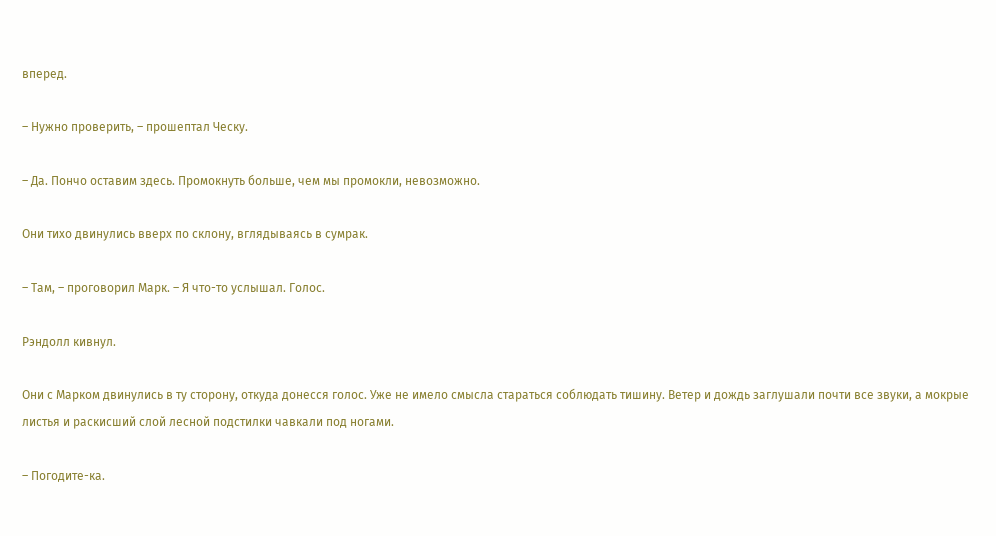вперед.

– Нужно проверить, – прошептал Ческу.

– Да. Пончо оставим здесь. Промокнуть больше, чем мы промокли, невозможно.

Они тихо двинулись вверх по склону, вглядываясь в сумрак.

– Там, – проговорил Марк. – Я что-то услышал. Голос.

Рэндолл кивнул.

Они с Марком двинулись в ту сторону, откуда донесся голос. Уже не имело смысла стараться соблюдать тишину. Ветер и дождь заглушали почти все звуки, а мокрые листья и раскисший слой лесной подстилки чавкали под ногами.

– Погодите-ка.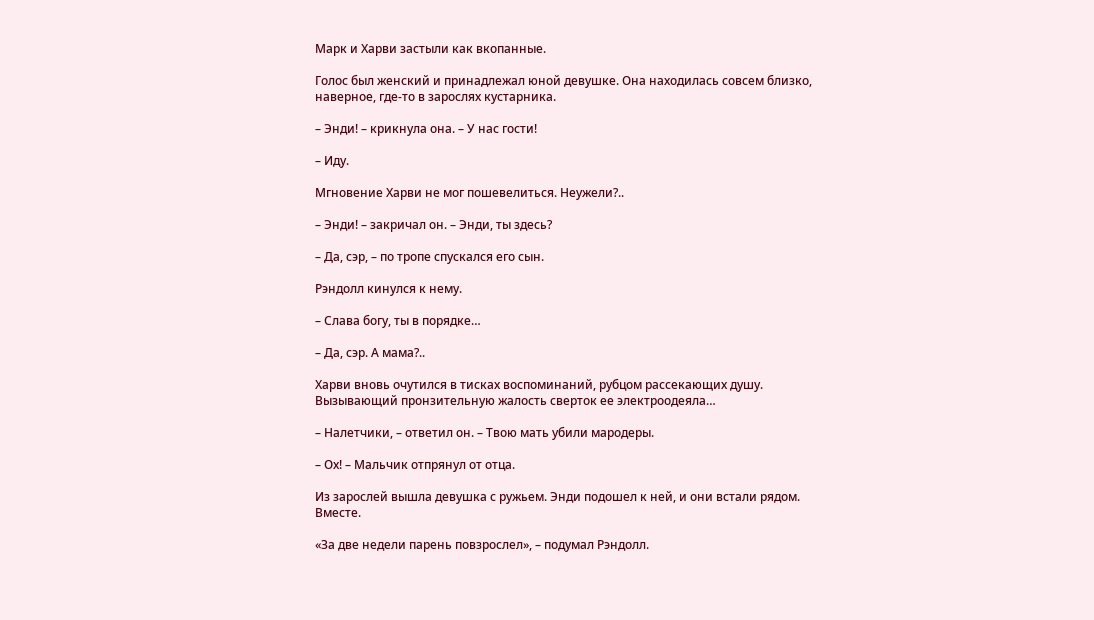Марк и Харви застыли как вкопанные.

Голос был женский и принадлежал юной девушке. Она находилась совсем близко, наверное, где-то в зарослях кустарника.

– Энди! – крикнула она. – У нас гости!

– Иду.

Мгновение Харви не мог пошевелиться. Неужели?..

– Энди! – закричал он. – Энди, ты здесь?

– Да, сэр, – по тропе спускался его сын.

Рэндолл кинулся к нему.

– Слава богу, ты в порядке…

– Да, сэр. А мама?..

Харви вновь очутился в тисках воспоминаний, рубцом рассекающих душу. Вызывающий пронзительную жалость сверток ее электроодеяла…

– Налетчики, – ответил он. – Твою мать убили мародеры.

– Ох! – Мальчик отпрянул от отца.

Из зарослей вышла девушка с ружьем. Энди подошел к ней, и они встали рядом. Вместе.

«За две недели парень повзрослел», – подумал Рэндолл.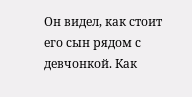Он видел, как стоит его сын рядом с девчонкой. Как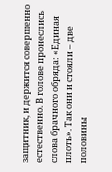защитник, и держится совершенно естественно. В голове пронеслись слова брачного обряда: «Единая плоть». Так они и стояли – две половины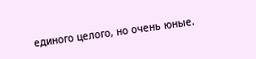единого целого, но очень юные.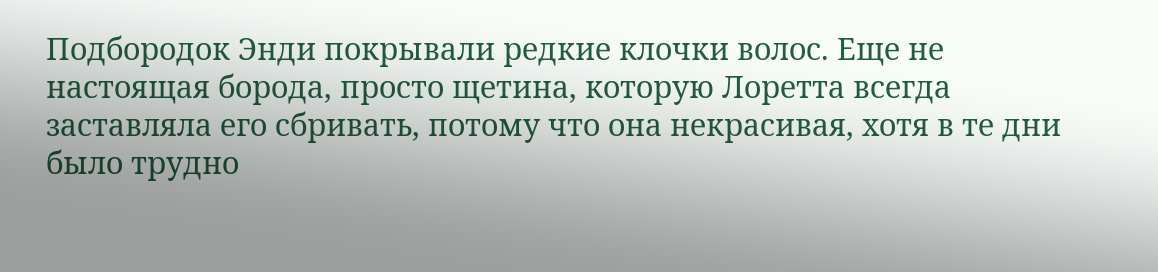Подбородок Энди покрывали редкие клочки волос. Еще не настоящая борода, просто щетина, которую Лоретта всегда заставляла его сбривать, потому что она некрасивая, хотя в те дни было трудно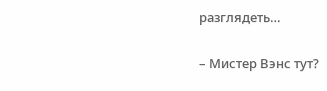разглядеть…

– Мистер Вэнс тут?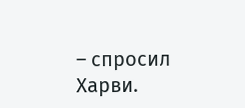– спросил Харви.